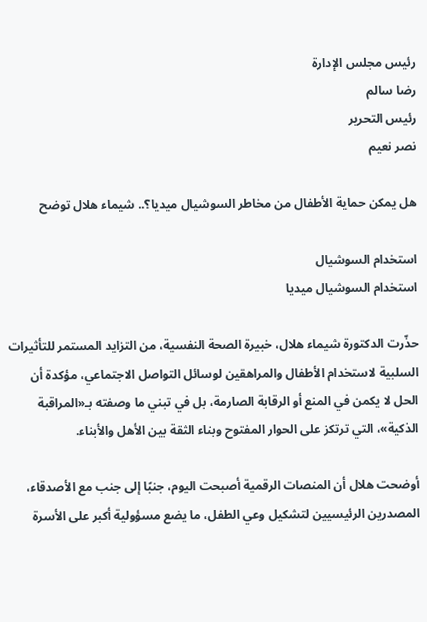رئيس مجلس الإدارة
رضا سالم
رئيس التحرير
نصر نعيم

هل يمكن حماية الأطفال من مخاطر السوشيال ميديا؟.. شيماء هلال توضح

استخدام السوشيال
استخدام السوشيال ميديا

حذّرت الدكتورة شيماء هلال، خبيرة الصحة النفسية، من التزايد المستمر للتأثيرات السلبية لاستخدام الأطفال والمراهقين لوسائل التواصل الاجتماعي، مؤكدة أن الحل لا يكمن في المنع أو الرقابة الصارمة، بل في تبني ما وصفته بـ«المراقبة الذكية»، التي ترتكز على الحوار المفتوح وبناء الثقة بين الأهل والأبناء.

أوضحت هلال أن المنصات الرقمية أصبحت اليوم، جنبًا إلى جنب مع الأصدقاء، المصدرين الرئيسيين لتشكيل وعي الطفل، ما يضع مسؤولية أكبر على الأسرة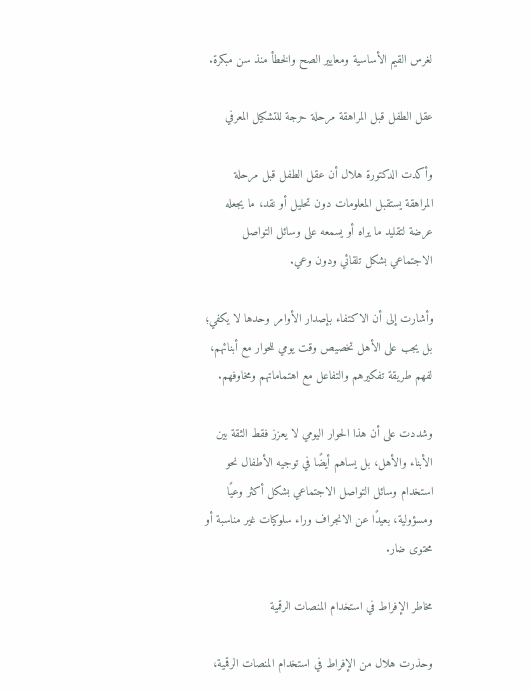لغرس القيم الأساسية ومعايير الصح والخطأ منذ سن مبكرة.

عقل الطفل قبل المراهقة مرحلة حرجة للتشكيل المعرفي

وأكدت الدكتورة هلال أن عقل الطفل قبل مرحلة المراهقة يستقبل المعلومات دون تحليل أو نقد، ما يجعله عرضة لتقليد ما يراه أو يسمعه على وسائل التواصل الاجتماعي بشكل تلقائي ودون وعي.

وأشارت إلى أن الاكتفاء بإصدار الأوامر وحدها لا يكفي؛ بل يجب على الأهل تخصيص وقت يومي للحوار مع أبنائهم، لفهم طريقة تفكيرهم والتفاعل مع اهتماماتهم ومخاوفهم.

وشددت على أن هذا الحوار اليومي لا يعزز فقط الثقة بين الأبناء والأهل، بل يساهم أيضًا في توجيه الأطفال نحو استخدام وسائل التواصل الاجتماعي بشكل أكثر وعيًا ومسؤولية، بعيدًا عن الانجراف وراء سلوكيات غير مناسبة أو محتوى ضار.

مخاطر الإفراط في استخدام المنصات الرقمية

وحذرت هلال من الإفراط في استخدام المنصات الرقمية،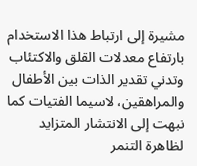مشيرة إلى ارتباط هذا الاستخدام بارتفاع معدلات القلق والاكتئاب وتدني تقدير الذات بين الأطفال والمراهقين، لاسيما الفتيات كما نبهت إلى الانتشار المتزايد لظاهرة التنمر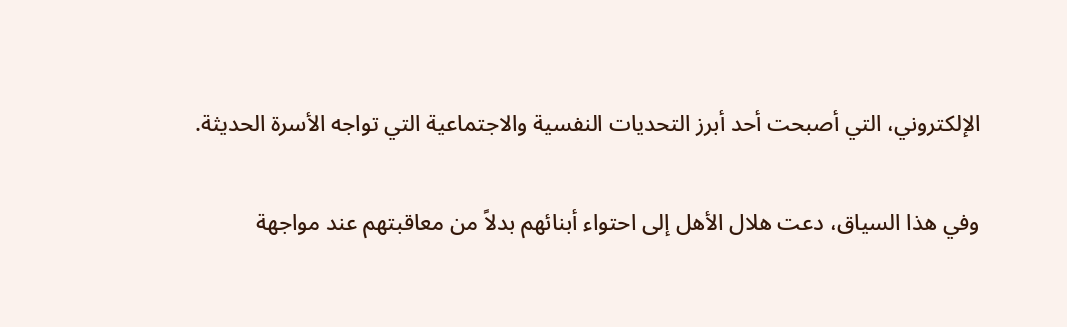الإلكتروني، التي أصبحت أحد أبرز التحديات النفسية والاجتماعية التي تواجه الأسرة الحديثة.

وفي هذا السياق، دعت هلال الأهل إلى احتواء أبنائهم بدلاً من معاقبتهم عند مواجهة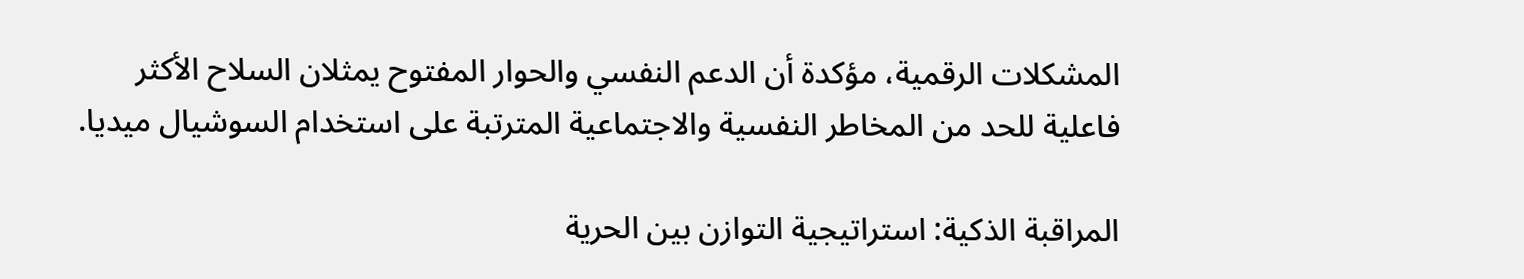المشكلات الرقمية، مؤكدة أن الدعم النفسي والحوار المفتوح يمثلان السلاح الأكثر فاعلية للحد من المخاطر النفسية والاجتماعية المترتبة على استخدام السوشيال ميديا.

المراقبة الذكية: استراتيجية التوازن بين الحرية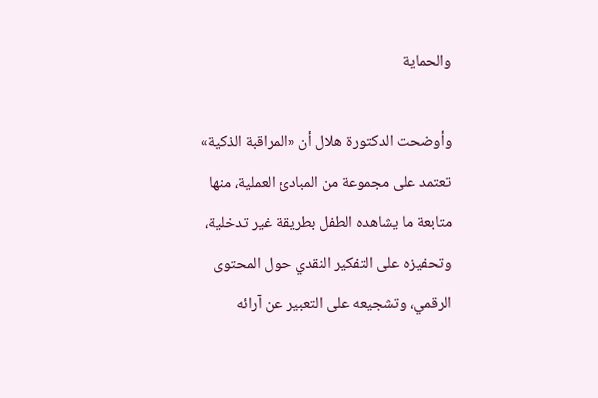والحماية

وأوضحت الدكتورة هلال أن «المراقبة الذكية» تعتمد على مجموعة من المبادئ العملية، منها متابعة ما يشاهده الطفل بطريقة غير تدخلية، وتحفيزه على التفكير النقدي حول المحتوى الرقمي، وتشجيعه على التعبير عن آرائه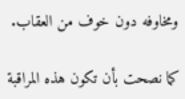ومخاوفه دون خوف من العقاب.

كما نصحت بأن تكون هذه المراقبة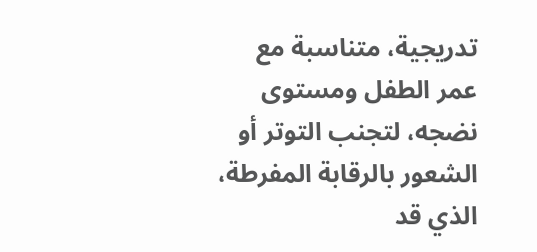تدريجية، متناسبة مع عمر الطفل ومستوى نضجه، لتجنب التوتر أو الشعور بالرقابة المفرطة، الذي قد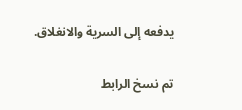يدفعه إلى السرية والانغلاق.

تم نسخ الرابط